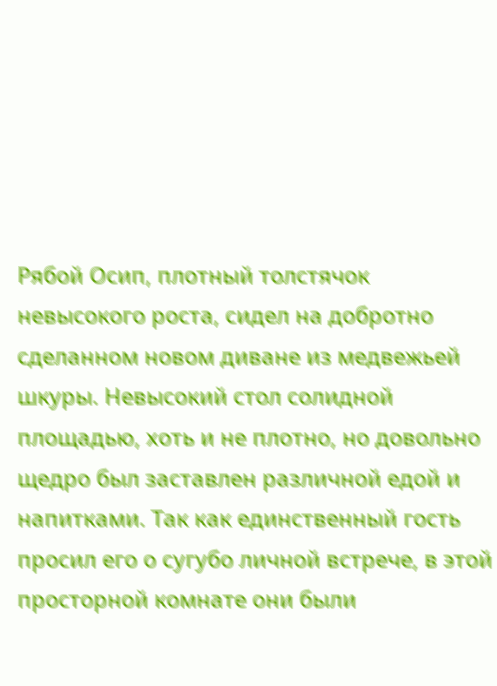Рябой Осип, плотный толстячок невысокого роста, сидел на добротно сделанном новом диване из медвежьей шкуры. Невысокий стол солидной площадью, хоть и не плотно, но довольно щедро был заставлен различной едой и напитками. Так как единственный гость просил его о сугубо личной встрече, в этой просторной комнате они были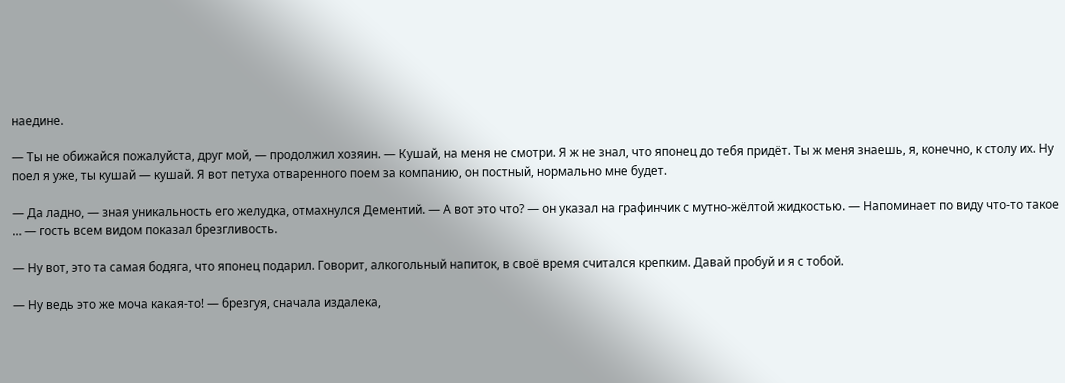наедине.

— Ты не обижайся пожалуйста, друг мой, — продолжил хозяин. — Кушай, на меня не смотри. Я ж не знал, что японец до тебя придёт. Ты ж меня знаешь, я, конечно, к столу их. Ну поел я уже, ты кушай — кушай. Я вот петуха отваренного поем за компанию, он постный, нормально мне будет.

— Да ладно, — зная уникальность его желудка, отмахнулся Дементий. — А вот это что? — он указал на графинчик с мутно-жёлтой жидкостью. — Напоминает по виду что-то такое … — гость всем видом показал брезгливость.

— Ну вот, это та самая бодяга, что японец подарил. Говорит, алкогольный напиток, в своё время считался крепким. Давай пробуй и я с тобой.

— Ну ведь это же моча какая-то! — брезгуя, сначала издалека,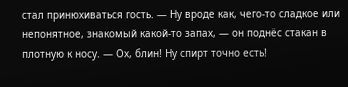стал принюхиваться гость. — Ну вроде как, чего-то сладкое или непонятное, знакомый какой-то запах, — он поднёс стакан в плотную к носу. — Ох, блин! Ну спирт точно есть!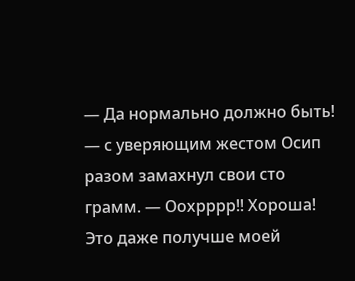— Да нормально должно быть! — с уверяющим жестом Осип разом замахнул свои сто грамм. — Оохрррр!! Хороша! Это даже получше моей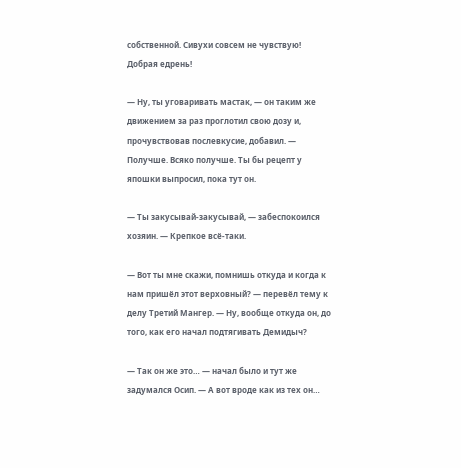собственной. Сивухи совсем не чувствую! Добрая едрень!

— Ну, ты уговаривать мастак, — он таким же движением за раз проглотил свою дозу и, прочувствовав послевкусие, добавил. — Получше. Всяко получше. Ты бы рецепт у япошки выпросил, пока тут он.

— Ты закусывай-закусывай, — забеспокоился хозяин. — Крепкое всё-таки.

— Вот ты мне скажи, помнишь откуда и когда к нам пришёл этот верховный? — перевёл тему к делу Третий Мангер. — Ну, вообще откуда он, до того, как его начал подтягивать Демидыч?

— Так он же это… — начал было и тут же задумался Осип. — А вот вроде как из тех он…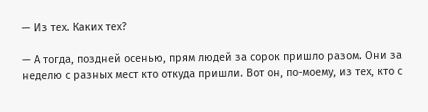— Из тех. Каких тех?

— А тогда, поздней осенью, прям людей за сорок пришло разом. Они за неделю с разных мест кто откуда пришли. Вот он, по-моему, из тех, кто с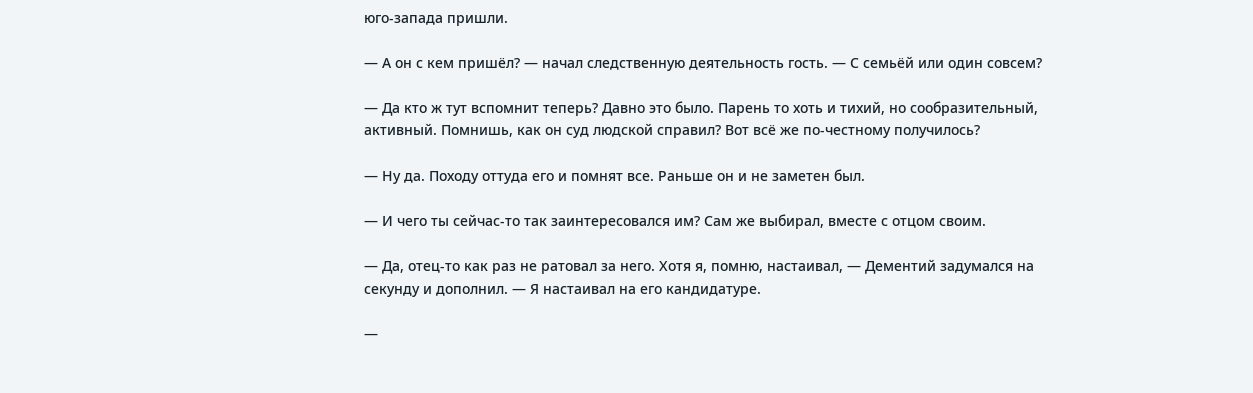юго-запада пришли.

— А он с кем пришёл? — начал следственную деятельность гость. — С семьёй или один совсем?

— Да кто ж тут вспомнит теперь? Давно это было. Парень то хоть и тихий, но сообразительный, активный. Помнишь, как он суд людской справил? Вот всё же по-честному получилось?

— Ну да. Походу оттуда его и помнят все. Раньше он и не заметен был.

— И чего ты сейчас-то так заинтересовался им? Сам же выбирал, вместе с отцом своим.

— Да, отец-то как раз не ратовал за него. Хотя я, помню, настаивал, — Дементий задумался на секунду и дополнил. — Я настаивал на его кандидатуре.

—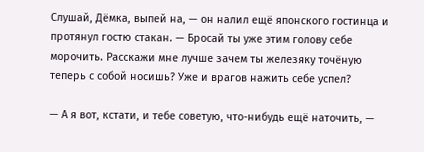Слушай, Дёмка, выпей на, — он налил ещё японского гостинца и протянул гостю стакан. — Бросай ты уже этим голову себе морочить. Расскажи мне лучше зачем ты железяку точёную теперь с собой носишь? Уже и врагов нажить себе успел?

— А я вот, кстати, и тебе советую, что-нибудь ещё наточить, —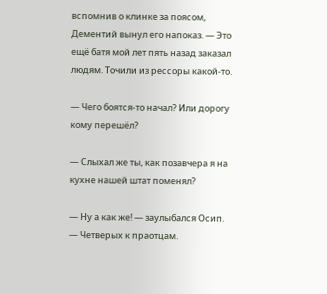вспомнив о клинке за поясом, Дементий вынул его напоказ. — Это ещё батя мой лет пять назад заказал людям. Точили из рессоры какой-то.

— Чего боятся-то начал? Или дорогу кому перешёл?

— Слыхал же ты, как позавчера я на кухне нашей штат поменял?

— Ну а как же! — заулыбался Осип. — Четверых к праотцам.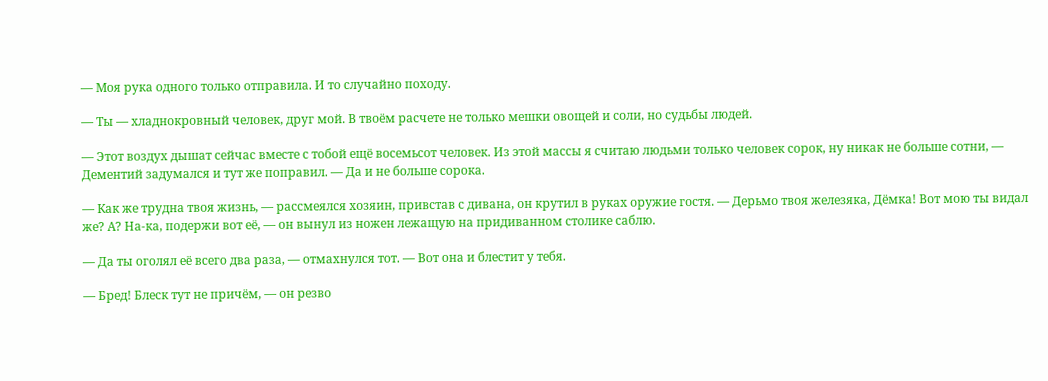— Моя рука одного только отправила. И то случайно походу.

— Ты — хладнокровный человек, друг мой. В твоём расчете не только мешки овощей и соли, но судьбы людей.

— Этот воздух дышат сейчас вместе с тобой ещё восемьсот человек. Из этой массы я считаю людьми только человек сорок, ну никак не больше сотни, — Дементий задумался и тут же поправил. — Да и не больше сорока.

— Как же трудна твоя жизнь, — рассмеялся хозяин, привстав с дивана, он крутил в руках оружие гостя. — Дерьмо твоя железяка, Дёмка! Вот мою ты видал же? А? На-ка, подержи вот её, — он вынул из ножен лежащую на придиванном столике саблю.

— Да ты оголял её всего два раза, — отмахнулся тот. — Вот она и блестит у тебя.

— Бред! Блеск тут не причём, — он резво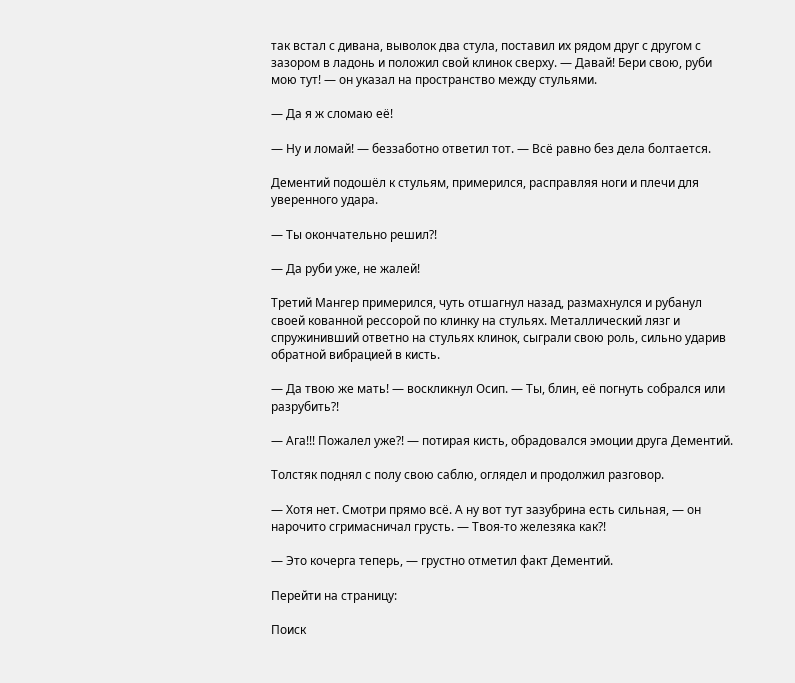так встал с дивана, выволок два стула, поставил их рядом друг с другом с зазором в ладонь и положил свой клинок сверху. — Давай! Бери свою, руби мою тут! — он указал на пространство между стульями.

— Да я ж сломаю её!

— Ну и ломай! — беззаботно ответил тот. — Всё равно без дела болтается.

Дементий подошёл к стульям, примерился, расправляя ноги и плечи для уверенного удара.

— Ты окончательно решил?!

— Да руби уже, не жалей!

Третий Мангер примерился, чуть отшагнул назад, размахнулся и рубанул своей кованной рессорой по клинку на стульях. Металлический лязг и спружинивший ответно на стульях клинок, сыграли свою роль, сильно ударив обратной вибрацией в кисть.

— Да твою же мать! — воскликнул Осип. — Ты, блин, её погнуть собрался или разрубить?!

— Ага!!! Пожалел уже?! — потирая кисть, обрадовался эмоции друга Дементий.

Толстяк поднял с полу свою саблю, оглядел и продолжил разговор.

— Хотя нет. Смотри прямо всё. А ну вот тут зазубрина есть сильная, — он нарочито сгримасничал грусть. — Твоя-то железяка как?!

— Это кочерга теперь, — грустно отметил факт Дементий.

Перейти на страницу:

Поиск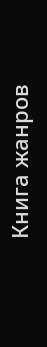Книга жанров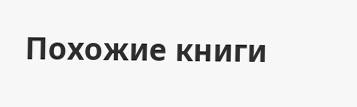Похожие книги